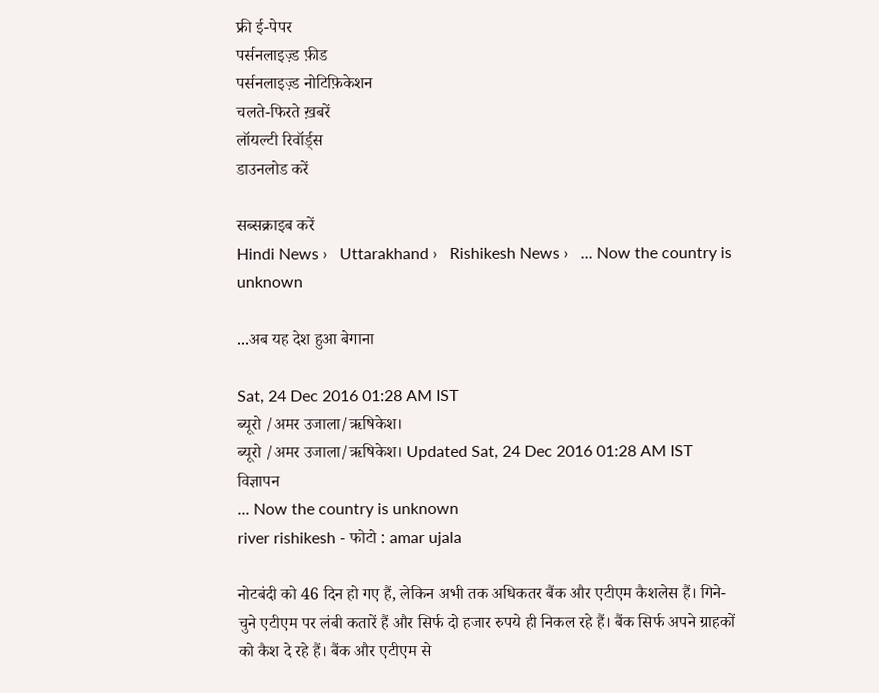फ्री ई-पेपर
पर्सनलाइज़्ड फ़ीड
पर्सनलाइज़्ड नोटिफ़िकेशन
चलते-फिरते ख़बरें
लॉयल्टी रिवॉर्ड्स
डाउनलोड करें

सब्सक्राइब करें
Hindi News ›   Uttarakhand ›   Rishikesh News ›   ... Now the country is unknown

...अब यह देश हुआ बेगाना

Sat, 24 Dec 2016 01:28 AM IST
ब्यूरो /अमर उजाला/ऋषिकेश।
ब्यूरो /अमर उजाला/ऋषिकेश। Updated Sat, 24 Dec 2016 01:28 AM IST
विज्ञापन
... Now the country is unknown
river rishikesh - फोटो : amar ujala

नोटबंदी को 46 दिन हो गए हैं, लेकिन अभी तक अधिकतर बैंक और एटीएम कैशलेस हैं। गिने-चुने एटीएम पर लंबी कतारें हैं और सिर्फ दो हजार रुपये ही निकल रहे हैं। बैंक सिर्फ अपने ग्राहकों को कैश दे रहे हैं। बैंक और एटीएम से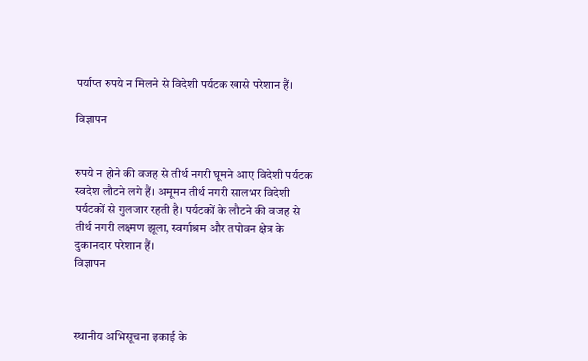पर्याप्त रुपये न मिलने से विदेशी पर्यटक खासे परेशान हैं।

विज्ञापन


रुपये न होने की वजह से तीर्थ नगरी घूमने आए विदेशी पर्यटक स्वदेश लौटने लगे हैं। अमूमन तीर्थ नगरी सालभर विदेशी पर्यटकों से गुलजार रहती है। पर्यटकों के लौटने की वजह से तीर्थ नगरी लक्ष्मण झूला, स्वर्गाश्रम और तपोवन क्षेत्र के दुकानदार परेशान हैं।
विज्ञापन



स्थानीय अभिसूचना इकाई के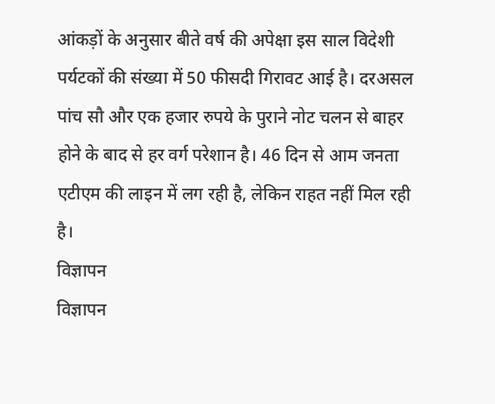आंकड़ों के अनुसार बीते वर्ष की अपेक्षा इस साल विदेशी पर्यटकों की संख्या में 50 फीसदी गिरावट आई है। दरअसल पांच सौ और एक हजार रुपये के पुराने नोट चलन से बाहर होने के बाद से हर वर्ग परेशान है। 46 दिन से आम जनता एटीएम की लाइन में लग रही है, लेकिन राहत नहीं मिल रही है।
विज्ञापन
विज्ञापन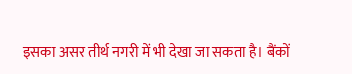इसका असर तीर्थ नगरी में भी देखा जा सकता है। बैंकों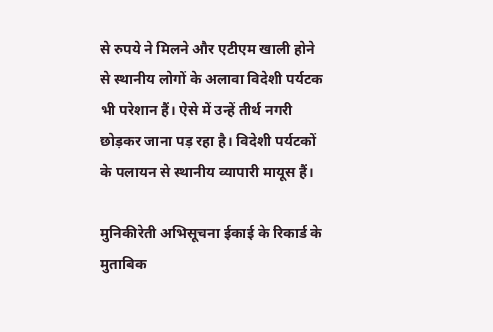से रुपये ने मिलने और एटीएम खाली होने से स्थानीय लोगों के अलावा विदेशी पर्यटक भी परेशान हैं। ऐसे में उन्हें तीर्थ नगरी छोड़कर जाना पड़ रहा है। विदेशी पर्यटकों के पलायन से स्थानीय व्यापारी मायूस हैं।

मुनिकीरेती अभिसूचना ईकाई के रिकार्ड के मुताबिक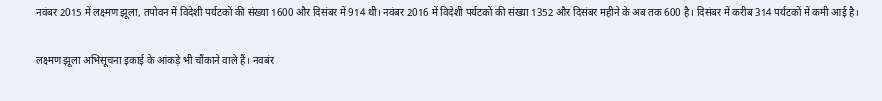नवंबर 2015 में लक्ष्मण झूला, तपोवन में विदेशी पर्यटकों की संख्या 1600 और दिसंबर में 914 थी। नवंबर 2016 में विदेशी पर्यटकों की संख्या 1352 और दिसंबर महीने के अब तक 600 है। दिसंबर में करीब 314 पर्यटकों में कमी आई है।


लक्ष्मण झूला अभिसूचना इकाई के आंकड़े भी चौंकाने वाले हैं। नवबंर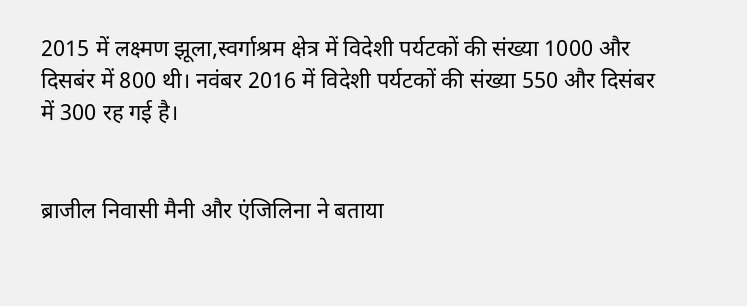2015 में लक्ष्मण झूला,स्वर्गाश्रम क्षेत्र में विदेशी पर्यटकों की संख्या 1000 और दिसबंर में 800 थी। नवंबर 2016 में विदेशी पर्यटकों की संख्या 550 और दिसंबर में 300 रह गई है।


ब्राजील निवासी मैनी और एंजिलिना ने बताया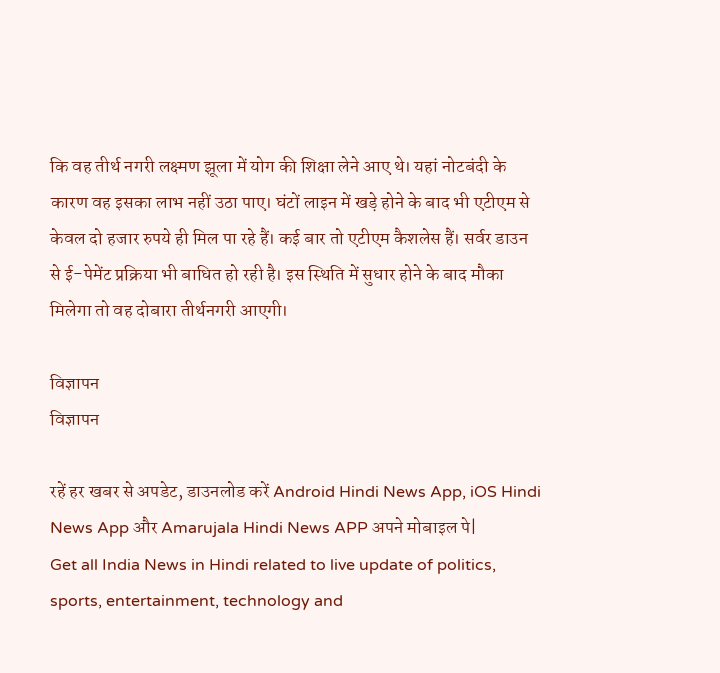कि वह तीर्थ नगरी लक्ष्मण झूला में योग की शिक्षा लेने आए थे। यहां नोटबंदी के कारण वह इसका लाभ नहीं उठा पाए। घंटों लाइन में खड़े होने के बाद भी एटीएम से केवल दो हजार रुपये ही मिल पा रहे हैं। कई बार तो एटीएम कैशलेस हैं। सर्वर डाउन से ई-पेमेंट प्रक्रिया भी बाधित हो रही है। इस स्थिति में सुधार होने के बाद मौका मिलेगा तो वह दोबारा तीर्थनगरी आएगी।

विज्ञापन
विज्ञापन

रहें हर खबर से अपडेट, डाउनलोड करें Android Hindi News App, iOS Hindi News App और Amarujala Hindi News APP अपने मोबाइल पे|
Get all India News in Hindi related to live update of politics, sports, entertainment, technology and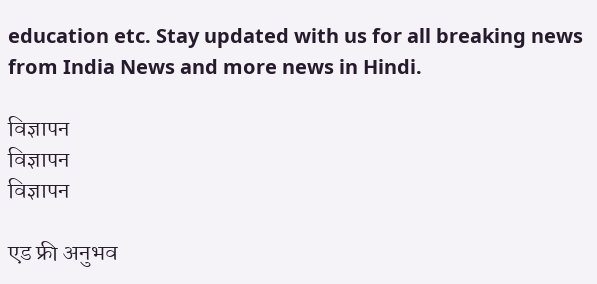education etc. Stay updated with us for all breaking news from India News and more news in Hindi.

विज्ञापन
विज्ञापन
विज्ञापन

एड फ्री अनुभव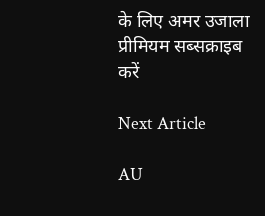के लिए अमर उजाला प्रीमियम सब्सक्राइब करें

Next Article

AU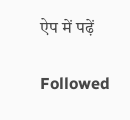ऐप में पढ़ें

Followed